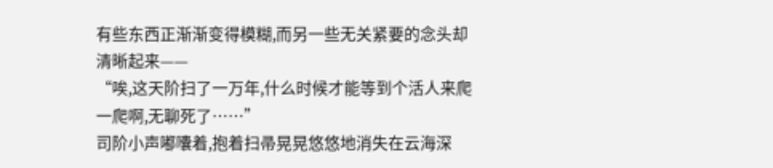有些东西正渐渐变得模糊,而另一些无关紧要的念头却清晰起来——
“唉,这天阶扫了一万年,什么时候才能等到个活人来爬一爬啊,无聊死了……”
司阶小声嘟囔着,抱着扫帚晃晃悠悠地消失在云海深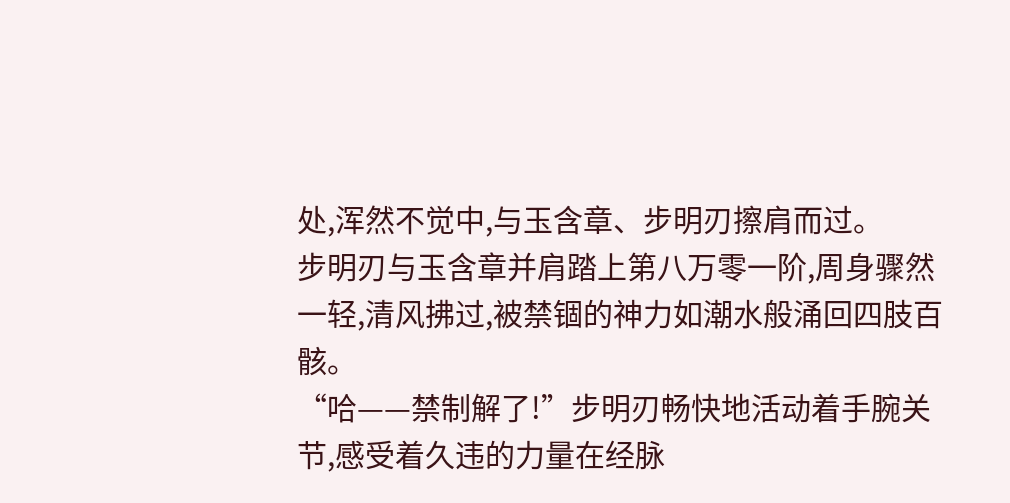处,浑然不觉中,与玉含章、步明刃擦肩而过。
步明刃与玉含章并肩踏上第八万零一阶,周身骤然一轻,清风拂过,被禁锢的神力如潮水般涌回四肢百骸。
“哈——禁制解了!”步明刃畅快地活动着手腕关节,感受着久违的力量在经脉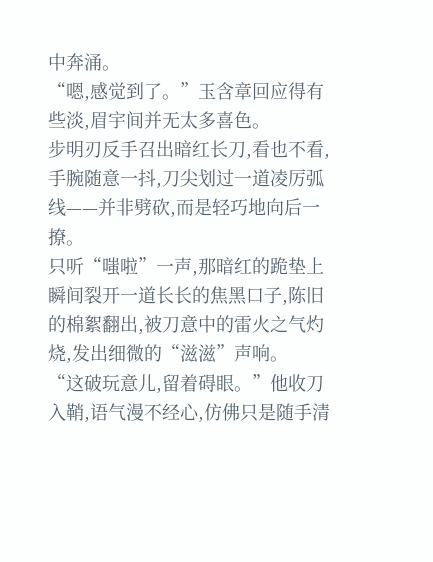中奔涌。
“嗯,感觉到了。”玉含章回应得有些淡,眉宇间并无太多喜色。
步明刃反手召出暗红长刀,看也不看,手腕随意一抖,刀尖划过一道凌厉弧线——并非劈砍,而是轻巧地向后一撩。
只听“嗤啦”一声,那暗红的跪垫上瞬间裂开一道长长的焦黑口子,陈旧的棉絮翻出,被刀意中的雷火之气灼烧,发出细微的“滋滋”声响。
“这破玩意儿,留着碍眼。”他收刀入鞘,语气漫不经心,仿佛只是随手清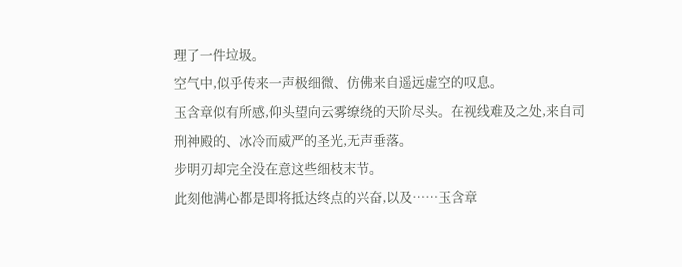理了一件垃圾。
空气中,似乎传来一声极细微、仿佛来自遥远虚空的叹息。
玉含章似有所感,仰头望向云雾缭绕的天阶尽头。在视线难及之处,来自司刑神殿的、冰冷而威严的圣光,无声垂落。
步明刃却完全没在意这些细枝末节。
此刻他满心都是即将抵达终点的兴奋,以及……玉含章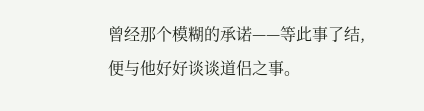曾经那个模糊的承诺——等此事了结,便与他好好谈谈道侣之事。